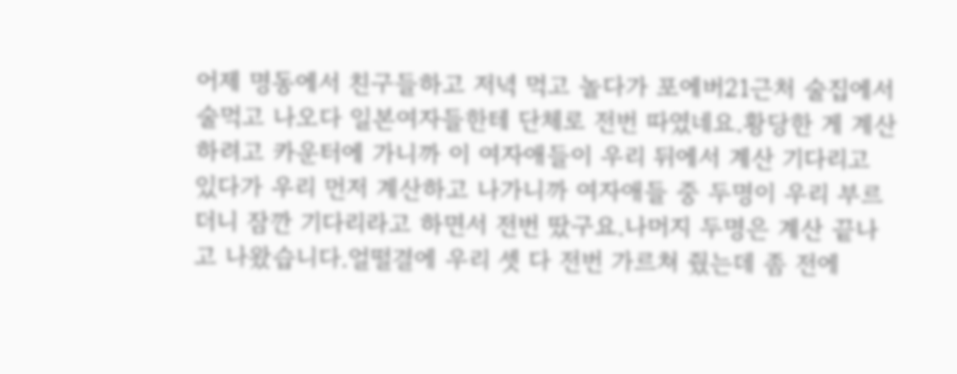어제 명동에서 친구들하고 저녁 먹고 놀다가 포에버21근처 술집에서 술먹고 나오다 일본여자들한테 단체로 전번 따였네요.황당한 게 계산하려고 카운터에 가니까 이 여자애들이 우리 뒤에서 계산 기다리고 있다가 우리 먼저 계산하고 나가니까 여자애들 중 두명이 우리 부르더니 잠깐 기다리라고 하면서 전번 땄구요.나머지 두명은 계산 끝나고 나왔습니다.얼떨결에 우리 셋 다 전번 가르쳐 줬는데 좀 전에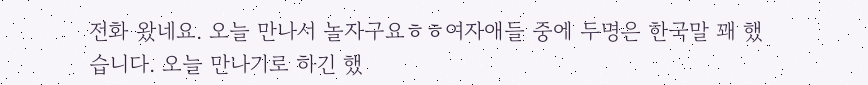전화 왔네요. 오늘 만나서 놀자구요ㅎㅎ여자애들 중에 두명은 한국말 꽤 했습니다. 오늘 만나기로 하긴 했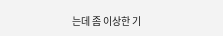는데 좀 이상한 기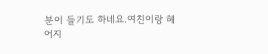분이 들기도 하네요.여친이랑 헤어지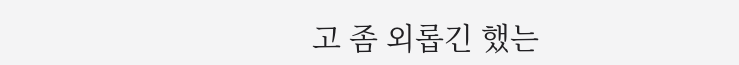고 좀 외롭긴 했는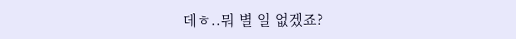데ㅎ..뭐 별 일 없겠죠?